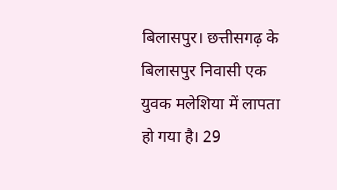बिलासपुर। छत्तीसगढ़ के बिलासपुर निवासी एक युवक मलेशिया में लापता हो गया है। 29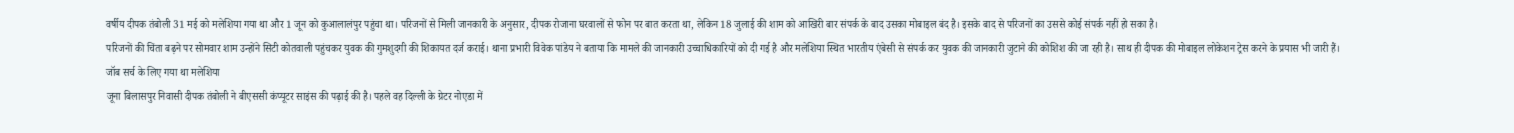वर्षीय दीपक तंबोली 31 मई को मलेशिया गया था और 1 जून को कुआलालंपुर पहुंचा था। परिजनों से मिली जानकारी के अनुसार, दीपक रोजाना घरवालों से फोन पर बात करता था, लेकिन 18 जुलाई की शाम को आखिरी बार संपर्क के बाद उसका मोबाइल बंद है। इसके बाद से परिजनों का उससे कोई संपर्क नहीं हो सका है।
परिजनों की चिंता बढ़ने पर सोमवार शाम उन्होंने सिटी कोतवाली पहुंचकर युवक की गुमशुदगी की शिकायत दर्ज कराई। थाना प्रभारी विवेक पांडेय ने बताया कि मामले की जानकारी उच्चाधिकारियों को दी गई है और मलेशिया स्थित भारतीय एंबेसी से संपर्क कर युवक की जानकारी जुटाने की कोशिश की जा रही है। साथ ही दीपक की मोबाइल लोकेशन ट्रेस करने के प्रयास भी जारी हैं।
जॉब सर्च के लिए गया था मलेशिया
जूना बिलासपुर निवासी दीपक तंबोली ने बीएससी कंप्यूटर साइंस की पढ़ाई की है। पहले वह दिल्ली के ग्रेटर नोएडा में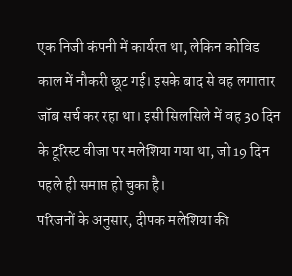एक निजी कंपनी में कार्यरत था, लेकिन कोविड काल में नौकरी छूट गई। इसके बाद से वह लगातार जॉब सर्च कर रहा था। इसी सिलसिले में वह 30 दिन के टूरिस्ट वीजा पर मलेशिया गया था, जो 19 दिन पहले ही समाप्त हो चुका है।
परिजनों के अनुसार, दीपक मलेशिया की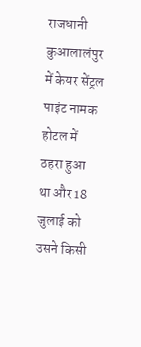राजधानी कुआलालंपुर में केयर सेंट्रल पाइंट नामक होटल में ठहरा हुआ था और 18 जुलाई को उसने किसी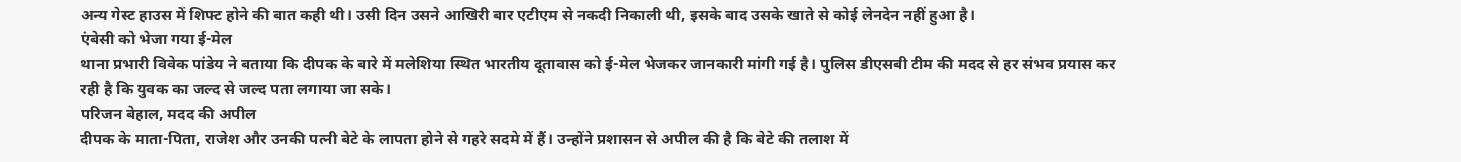अन्य गेस्ट हाउस में शिफ्ट होने की बात कही थी। उसी दिन उसने आखिरी बार एटीएम से नकदी निकाली थी, इसके बाद उसके खाते से कोई लेनदेन नहीं हुआ है।
एंबेसी को भेजा गया ई-मेल
थाना प्रभारी विवेक पांडेय ने बताया कि दीपक के बारे में मलेशिया स्थित भारतीय दूतावास को ई-मेल भेजकर जानकारी मांगी गई है। पुलिस डीएसबी टीम की मदद से हर संभव प्रयास कर रही है कि युवक का जल्द से जल्द पता लगाया जा सके।
परिजन बेहाल, मदद की अपील
दीपक के माता-पिता, राजेश और उनकी पत्नी बेटे के लापता होने से गहरे सदमे में हैं। उन्होंने प्रशासन से अपील की है कि बेटे की तलाश में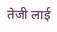तेजी लाई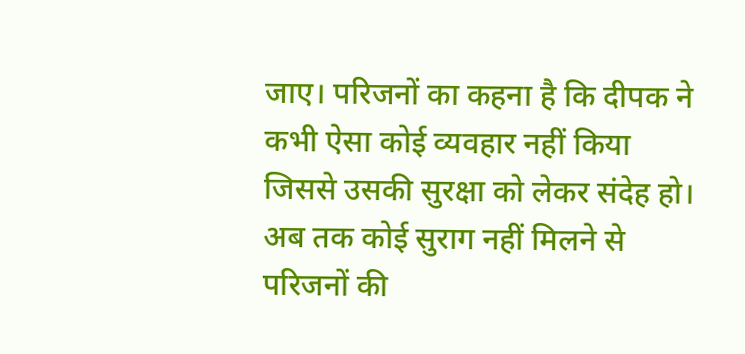जाए। परिजनों का कहना है कि दीपक ने कभी ऐसा कोई व्यवहार नहीं किया जिससे उसकी सुरक्षा को लेकर संदेह हो। अब तक कोई सुराग नहीं मिलने से परिजनों की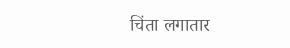चिंता लगातार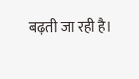बढ़ती जा रही है।